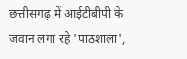छत्तीसगढ़ में आईटीबीपी के जवान लगा रहे 'पाठशाला',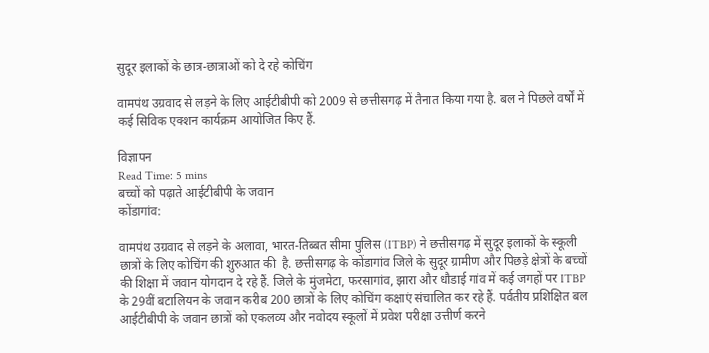सुदूर इलाकों के छात्र-छात्राओं को दे रहे कोचिंग

वामपंथ उग्रवाद से लड़ने के लिए आईटीबीपी को 2009 से छत्तीसगढ़ में तैनात किया गया है. बल ने पिछले वर्षों में कई सिविक एक्शन कार्यक्रम आयोजित किए हैं.

विज्ञापन
Read Time: 5 mins
बच्चों को पढ़ाते आईटीबीपी के जवान
कोंडागांव:

वामपंथ उग्रवाद से लड़ने के अलावा, भारत-तिब्बत सीमा पुलिस (ITBP) ने छत्तीसगढ़ में सुदूर इलाकों के स्कूली छात्रों के लिए कोचिंग की शुरुआत की  है. छत्तीसगढ़ के कोंडागांव जिले के सुदूर ग्रामीण और पिछड़े क्षेत्रों के बच्चों की शिक्षा में जवान योगदान दे रहे हैं. जिले के मुंजमेटा, फरसागांव, झारा और धौडाई गांव में कई जगहों पर ITBP के 29वीं बटालियन के जवान करीब 200 छात्रों के लिए कोचिंग कक्षाएं संचालित कर रहे हैं. पर्वतीय प्रशिक्षित बल आईटीबीपी के जवान छात्रों को एकलव्य और नवोदय स्कूलों में प्रवेश परीक्षा उत्तीर्ण करने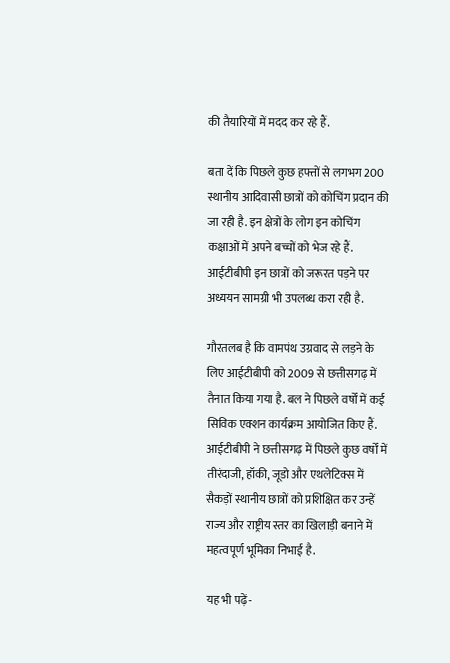की तैयारियों में मदद कर रहे हैं.

बता दें कि पिछले कुछ हफ्तों से लगभग 200 स्थानीय आदिवासी छात्रों को कोचिंग प्रदान की जा रही है. इन क्षेत्रों के लोग इन कोचिंग कक्षाओं में अपने बच्चों को भेज रहे हैं. आईटीबीपी इन छात्रों को जरूरत पड़ने पर अध्ययन सामग्री भी उपलब्ध करा रही है.

गौरतलब है कि वामपंथ उग्रवाद से लड़ने के लिए आईटीबीपी को 2009 से छत्तीसगढ़ में तैनात किया गया है. बल ने पिछले वर्षों में कई सिविक एक्शन कार्यक्रम आयोजित किए हैं. आईटीबीपी ने छत्तीसगढ़ में पिछले कुछ वर्षों में तीरंदाजी, हॉकी, जूडो और एथलेटिक्स में सैकड़ों स्थानीय छात्रों को प्रशिक्षित कर उन्हें राज्य और राष्ट्रीय स्तर का खिलाड़ी बनाने में महत्वपूर्ण भूमिका निभाई है.

यह भी पढ़ें-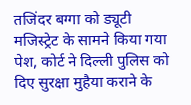तजिंदर बग्गा को ड्यूटी मजिस्ट्रेट के सामने किया गया पेश, कोर्ट ने दिल्ली पुलिस को दिए सुरक्षा मुहैया कराने के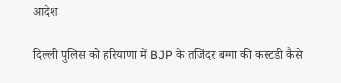आदेश

दिल्ली पुलिस को हरियाणा में BJP के तजिंदर बग्गा की कस्टडी कैसे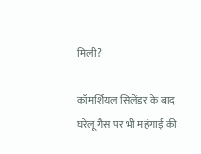मिली?

कॉमर्शियल सिलेंडर के बाद घरेलू गैस पर भी महंगाई की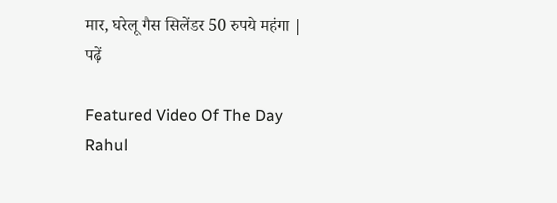मार, घरेलू गैस सिलेंडर 50 रुपये महंगा | पढ़ें

Featured Video Of The Day
Rahul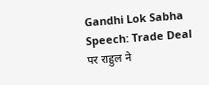Gandhi Lok Sabha Speech: Trade Deal पर राहुल ने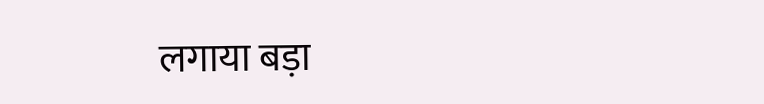लगाया बड़ा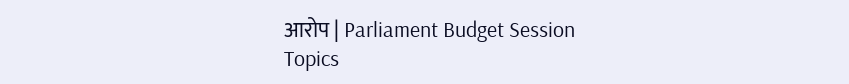आरोप | Parliament Budget Session
Topics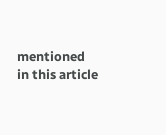mentioned in this article